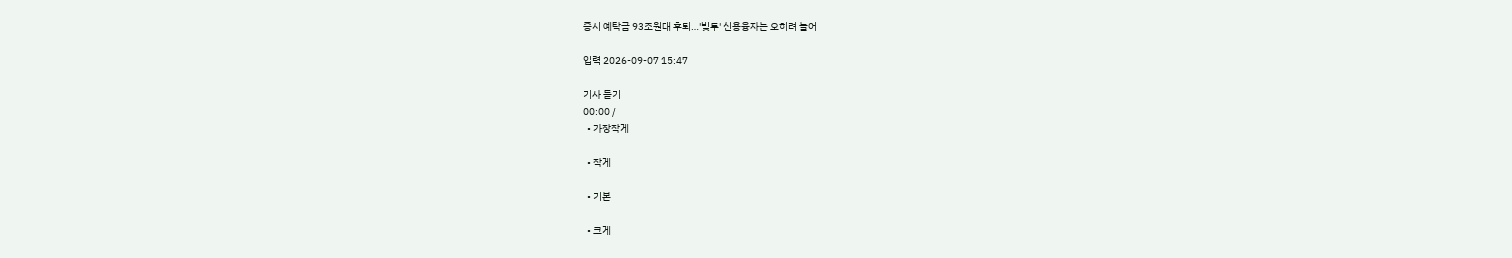증시 예탁금 93조원대 후퇴…'빚투' 신용융자는 오히려 늘어

입력 2026-09-07 15:47

기사 듣기
00:00 /
  • 가장작게

  • 작게

  • 기본

  • 크게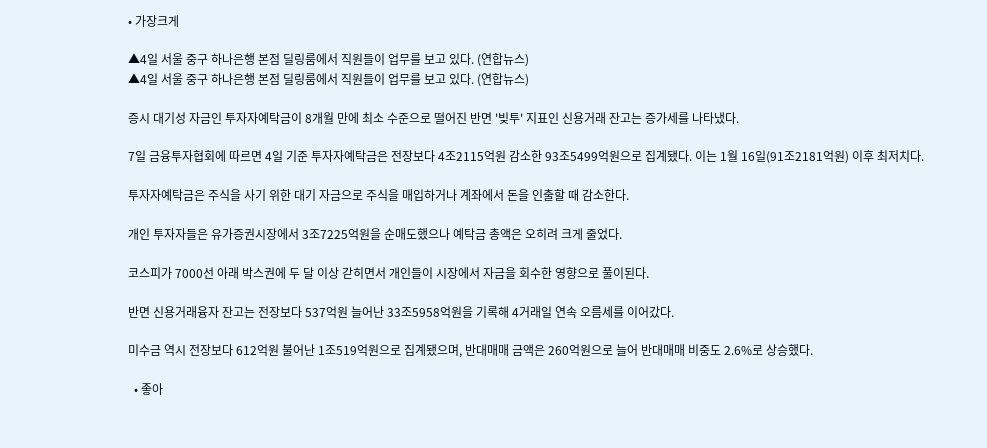• 가장크게

▲4일 서울 중구 하나은행 본점 딜링룸에서 직원들이 업무를 보고 있다. (연합뉴스)
▲4일 서울 중구 하나은행 본점 딜링룸에서 직원들이 업무를 보고 있다. (연합뉴스)

증시 대기성 자금인 투자자예탁금이 8개월 만에 최소 수준으로 떨어진 반면 '빚투' 지표인 신용거래 잔고는 증가세를 나타냈다.

7일 금융투자협회에 따르면 4일 기준 투자자예탁금은 전장보다 4조2115억원 감소한 93조5499억원으로 집계됐다. 이는 1월 16일(91조2181억원) 이후 최저치다.

투자자예탁금은 주식을 사기 위한 대기 자금으로 주식을 매입하거나 계좌에서 돈을 인출할 때 감소한다.

개인 투자자들은 유가증권시장에서 3조7225억원을 순매도했으나 예탁금 총액은 오히려 크게 줄었다.

코스피가 7000선 아래 박스권에 두 달 이상 갇히면서 개인들이 시장에서 자금을 회수한 영향으로 풀이된다.

반면 신용거래융자 잔고는 전장보다 537억원 늘어난 33조5958억원을 기록해 4거래일 연속 오름세를 이어갔다.

미수금 역시 전장보다 612억원 불어난 1조519억원으로 집계됐으며, 반대매매 금액은 260억원으로 늘어 반대매매 비중도 2.6%로 상승했다.

  • 좋아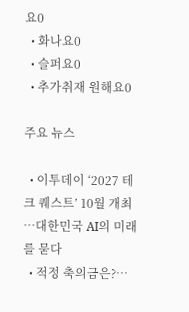요0
  • 화나요0
  • 슬퍼요0
  • 추가취재 원해요0

주요 뉴스

  • 이투데이 ‘2027 테크 퀘스트’ 10월 개최⋯대한민국 AI의 미래를 묻다
  • 적정 축의금은?…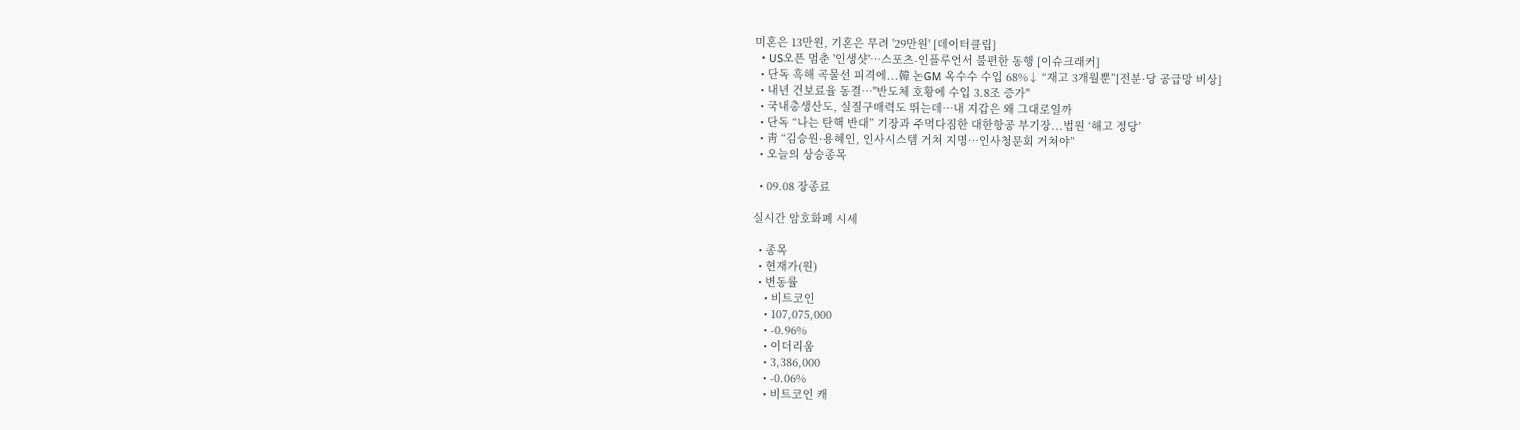미혼은 13만원, 기혼은 무려 '29만원' [데이터클립]
  • US오픈 멈춘 '인생샷'…스포츠-인플루언서 불편한 동행 [이슈크래커]
  • 단독 흑해 곡물선 피격에...韓 논GM 옥수수 수입 68%↓ “재고 3개월뿐”[전분·당 공급망 비상]
  • 내년 건보료율 동결⋯"반도체 호황에 수입 3.8조 증가"
  • 국내총생산도, 실질구매력도 뛰는데⋯내 지갑은 왜 그대로일까
  • 단독 “나는 탄핵 반대” 기장과 주먹다짐한 대한항공 부기장...법원 ‘해고 정당’
  • 靑 “김승원·용혜인, 인사시스템 거쳐 지명…인사청문회 거쳐야”
  • 오늘의 상승종목

  • 09.08 장종료

실시간 암호화폐 시세

  • 종목
  • 현재가(원)
  • 변동률
    • 비트코인
    • 107,075,000
    • -0.96%
    • 이더리움
    • 3,386,000
    • -0.06%
    • 비트코인 캐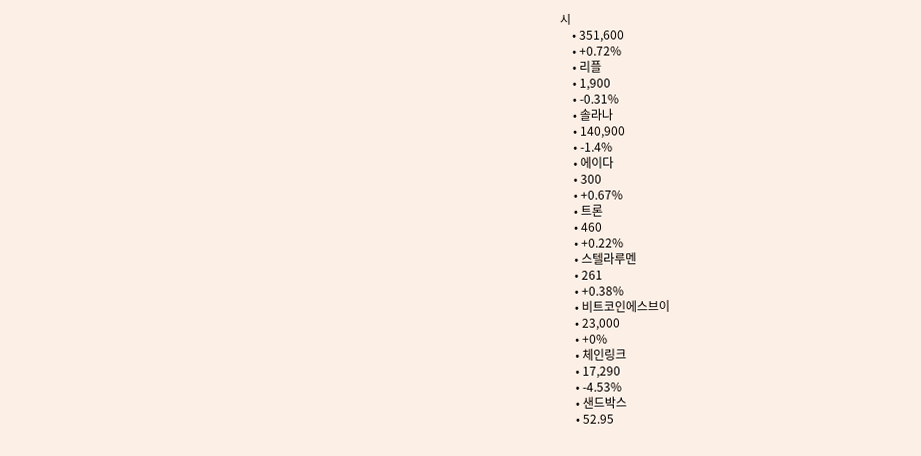시
    • 351,600
    • +0.72%
    • 리플
    • 1,900
    • -0.31%
    • 솔라나
    • 140,900
    • -1.4%
    • 에이다
    • 300
    • +0.67%
    • 트론
    • 460
    • +0.22%
    • 스텔라루멘
    • 261
    • +0.38%
    • 비트코인에스브이
    • 23,000
    • +0%
    • 체인링크
    • 17,290
    • -4.53%
    • 샌드박스
    • 52.95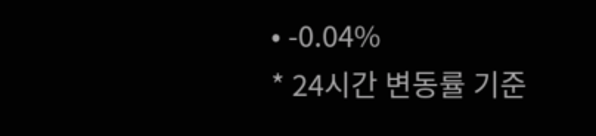• -0.04%
* 24시간 변동률 기준